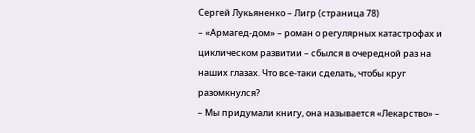Сергей Лукьяненко – Лигр (страница 78)
– «Армагед-дом» – роман о регулярных катастрофах и циклическом развитии – сбылся в очередной раз на наших глазах. Что все-таки сделать, чтобы круг разомкнулся?
– Мы придумали книгу, она называется «Лекарство» –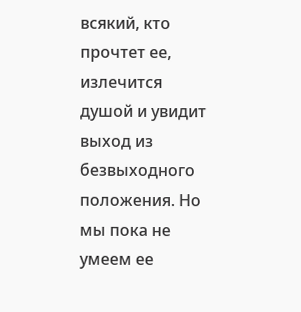всякий, кто прочтет ее, излечится душой и увидит выход из безвыходного положения. Но мы пока не умеем ее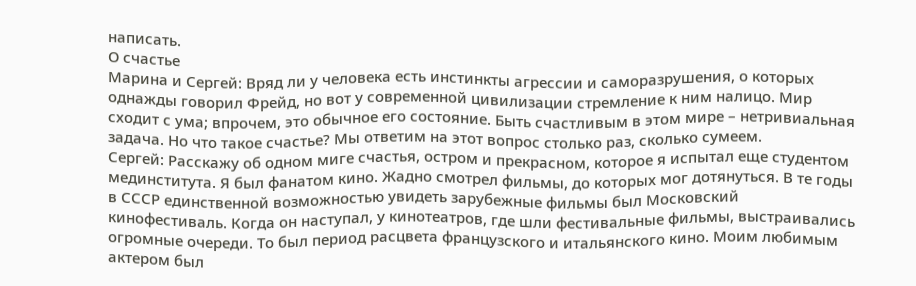написать.
О счастье
Марина и Сергей: Вряд ли у человека есть инстинкты агрессии и саморазрушения, о которых однажды говорил Фрейд, но вот у современной цивилизации стремление к ним налицо. Мир сходит с ума; впрочем, это обычное его состояние. Быть счастливым в этом мире – нетривиальная задача. Но что такое счастье? Мы ответим на этот вопрос столько раз, сколько сумеем.
Сергей: Расскажу об одном миге счастья, остром и прекрасном, которое я испытал еще студентом мединститута. Я был фанатом кино. Жадно смотрел фильмы, до которых мог дотянуться. В те годы в СССР единственной возможностью увидеть зарубежные фильмы был Московский кинофестиваль. Когда он наступал, у кинотеатров, где шли фестивальные фильмы, выстраивались огромные очереди. То был период расцвета французского и итальянского кино. Моим любимым актером был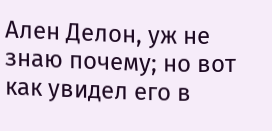Ален Делон, уж не знаю почему; но вот как увидел его в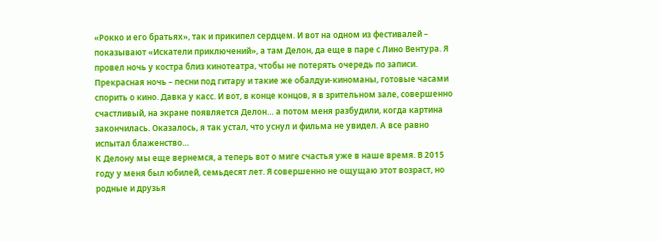«Рокко и его братьях», так и прикипел сердцем. И вот на одном из фестивалей – показывают «Искатели приключений», а там Делон, да еще в паре с Лино Вентура. Я провел ночь у костра близ кинотеатра, чтобы не потерять очередь по записи. Прекрасная ночь – песни под гитару и такие же обалдуи-киноманы, готовые часами спорить о кино. Давка у касс. И вот, в конце концов, я в зрительном зале, совершенно счастливый, на экране появляется Делон… а потом меня разбудили, когда картина закончилась. Оказалось, я так устал, что уснул и фильма не увидел. А все равно испытал блаженство…
К Делону мы еще вернемся, а теперь вот о миге счастья уже в наше время. В 2015 году у меня был юбилей, семьдесят лет. Я совершенно не ощущаю этот возраст, но родные и друзья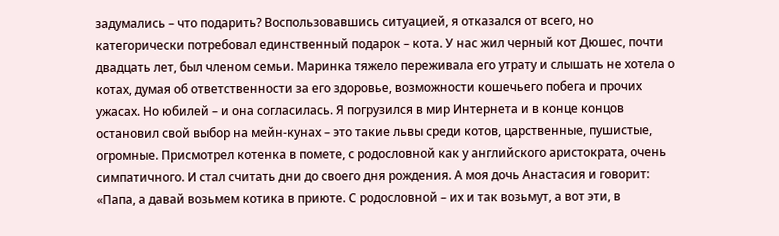задумались – что подарить? Воспользовавшись ситуацией, я отказался от всего, но категорически потребовал единственный подарок – кота. У нас жил черный кот Дюшес, почти двадцать лет, был членом семьи. Маринка тяжело переживала его утрату и слышать не хотела о котах, думая об ответственности за его здоровье, возможности кошечьего побега и прочих ужасах. Но юбилей – и она согласилась. Я погрузился в мир Интернета и в конце концов остановил свой выбор на мейн-кунах – это такие львы среди котов, царственные, пушистые, огромные. Присмотрел котенка в помете, с родословной как у английского аристократа, очень симпатичного. И стал считать дни до своего дня рождения. А моя дочь Анастасия и говорит: «Папа, а давай возьмем котика в приюте. С родословной – их и так возьмут, а вот эти, в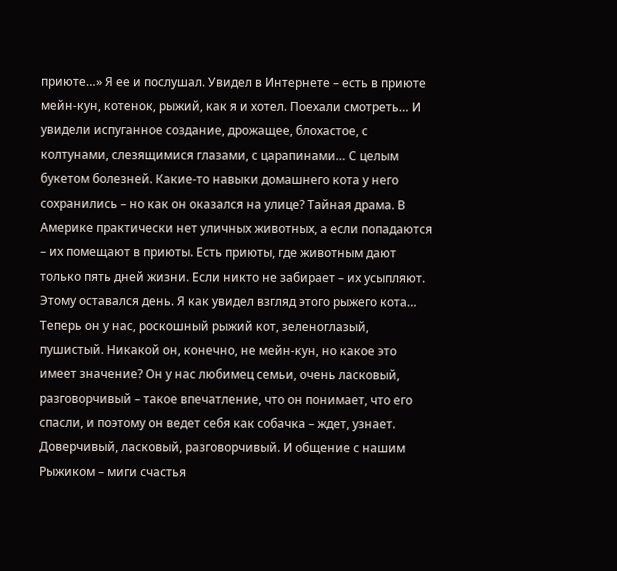приюте…» Я ее и послушал. Увидел в Интернете – есть в приюте мейн-кун, котенок, рыжий, как я и хотел. Поехали смотреть… И увидели испуганное создание, дрожащее, блохастое, с колтунами, слезящимися глазами, с царапинами… С целым букетом болезней. Какие-то навыки домашнего кота у него сохранились – но как он оказался на улице? Тайная драма. В Америке практически нет уличных животных, а если попадаются – их помещают в приюты. Есть приюты, где животным дают только пять дней жизни. Если никто не забирает – их усыпляют. Этому оставался день. Я как увидел взгляд этого рыжего кота… Теперь он у нас, роскошный рыжий кот, зеленоглазый, пушистый. Никакой он, конечно, не мейн-кун, но какое это имеет значение? Он у нас любимец семьи, очень ласковый, разговорчивый – такое впечатление, что он понимает, что его спасли, и поэтому он ведет себя как собачка – ждет, узнает. Доверчивый, ласковый, разговорчивый. И общение с нашим Рыжиком – миги счастья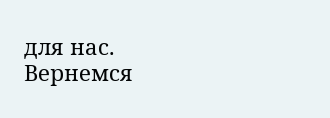для нас.
Вернемся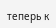теперь к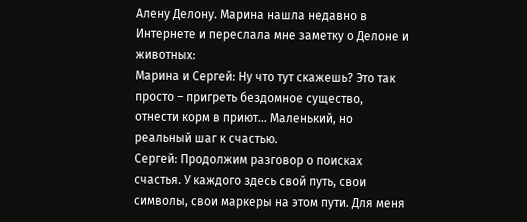Алену Делону. Марина нашла недавно в Интернете и переслала мне заметку о Делоне и животных:
Марина и Сергей: Ну что тут скажешь? Это так просто – пригреть бездомное существо, отнести корм в приют… Маленький, но реальный шаг к счастью.
Сергей: Продолжим разговор о поисках счастья. У каждого здесь свой путь, свои символы, свои маркеры на этом пути. Для меня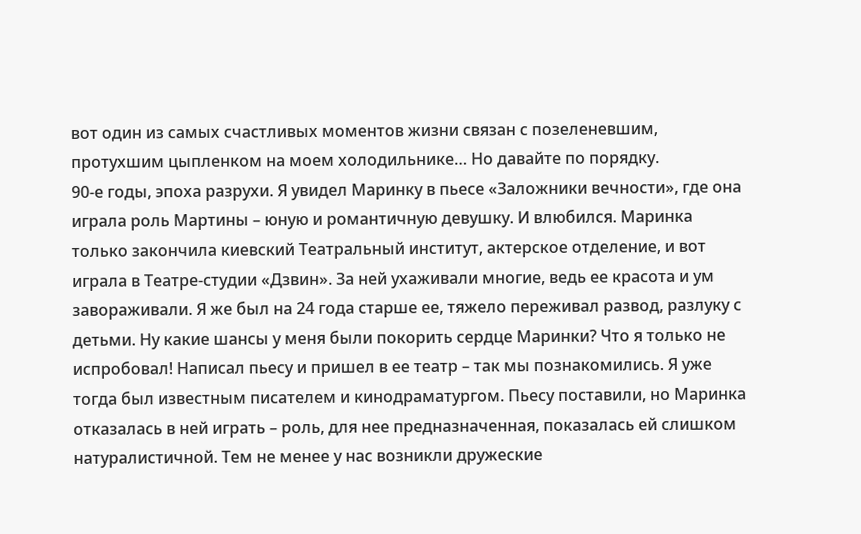вот один из самых счастливых моментов жизни связан с позеленевшим, протухшим цыпленком на моем холодильнике… Но давайте по порядку.
90-е годы, эпоха разрухи. Я увидел Маринку в пьесе «Заложники вечности», где она играла роль Мартины – юную и романтичную девушку. И влюбился. Маринка только закончила киевский Театральный институт, актерское отделение, и вот играла в Театре-студии «Дзвин». За ней ухаживали многие, ведь ее красота и ум завораживали. Я же был на 24 года старше ее, тяжело переживал развод, разлуку с детьми. Ну какие шансы у меня были покорить сердце Маринки? Что я только не испробовал! Написал пьесу и пришел в ее театр – так мы познакомились. Я уже тогда был известным писателем и кинодраматургом. Пьесу поставили, но Маринка отказалась в ней играть – роль, для нее предназначенная, показалась ей слишком натуралистичной. Тем не менее у нас возникли дружеские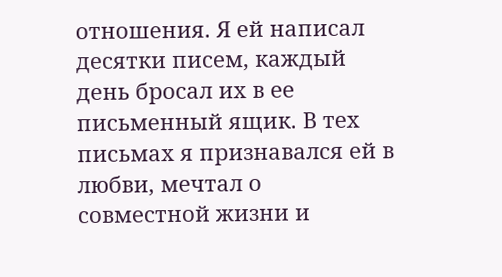отношения. Я ей написал десятки писем, каждый день бросал их в ее письменный ящик. В тех письмах я признавался ей в любви, мечтал о совместной жизни и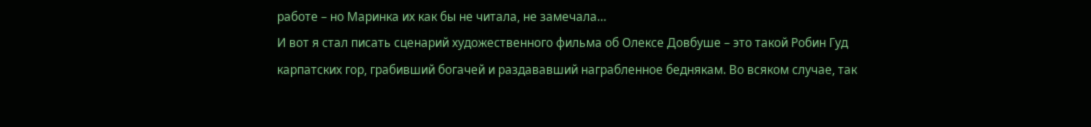работе – но Маринка их как бы не читала, не замечала…
И вот я стал писать сценарий художественного фильма об Олексе Довбуше – это такой Робин Гуд карпатских гор, грабивший богачей и раздававший награбленное беднякам. Во всяком случае, так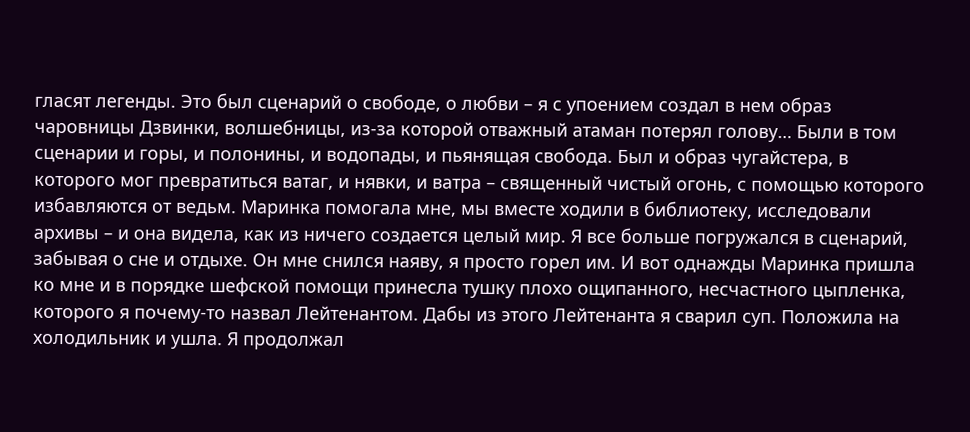гласят легенды. Это был сценарий о свободе, о любви – я с упоением создал в нем образ чаровницы Дзвинки, волшебницы, из-за которой отважный атаман потерял голову… Были в том сценарии и горы, и полонины, и водопады, и пьянящая свобода. Был и образ чугайстера, в которого мог превратиться ватаг, и нявки, и ватра – священный чистый огонь, с помощью которого избавляются от ведьм. Маринка помогала мне, мы вместе ходили в библиотеку, исследовали архивы – и она видела, как из ничего создается целый мир. Я все больше погружался в сценарий, забывая о сне и отдыхе. Он мне снился наяву, я просто горел им. И вот однажды Маринка пришла ко мне и в порядке шефской помощи принесла тушку плохо ощипанного, несчастного цыпленка, которого я почему-то назвал Лейтенантом. Дабы из этого Лейтенанта я сварил суп. Положила на холодильник и ушла. Я продолжал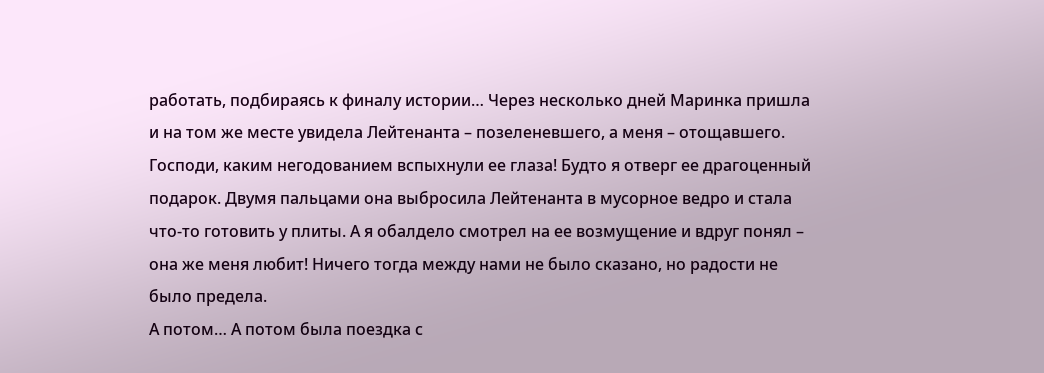работать, подбираясь к финалу истории… Через несколько дней Маринка пришла и на том же месте увидела Лейтенанта – позеленевшего, а меня – отощавшего. Господи, каким негодованием вспыхнули ее глаза! Будто я отверг ее драгоценный подарок. Двумя пальцами она выбросила Лейтенанта в мусорное ведро и стала что-то готовить у плиты. А я обалдело смотрел на ее возмущение и вдруг понял – она же меня любит! Ничего тогда между нами не было сказано, но радости не было предела.
А потом… А потом была поездка с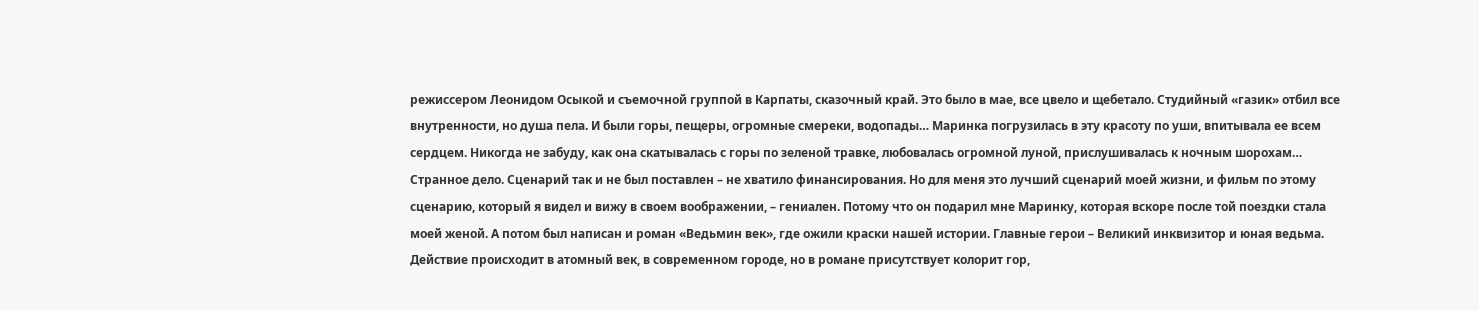режиссером Леонидом Осыкой и съемочной группой в Карпаты, сказочный край. Это было в мае, все цвело и щебетало. Студийный «газик» отбил все внутренности, но душа пела. И были горы, пещеры, огромные смереки, водопады… Маринка погрузилась в эту красоту по уши, впитывала ее всем сердцем. Никогда не забуду, как она скатывалась с горы по зеленой травке, любовалась огромной луной, прислушивалась к ночным шорохам…
Странное дело. Сценарий так и не был поставлен – не хватило финансирования. Но для меня это лучший сценарий моей жизни, и фильм по этому сценарию, который я видел и вижу в своем воображении, – гениален. Потому что он подарил мне Маринку, которая вскоре после той поездки стала моей женой. А потом был написан и роман «Ведьмин век», где ожили краски нашей истории. Главные герои – Великий инквизитор и юная ведьма. Действие происходит в атомный век, в современном городе, но в романе присутствует колорит гор,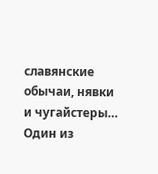славянские обычаи, нявки и чугайстеры… Один из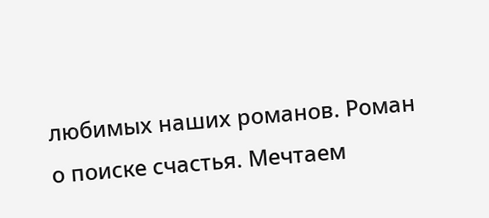любимых наших романов. Роман о поиске счастья. Мечтаем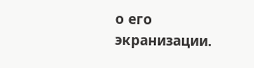о его экранизации.